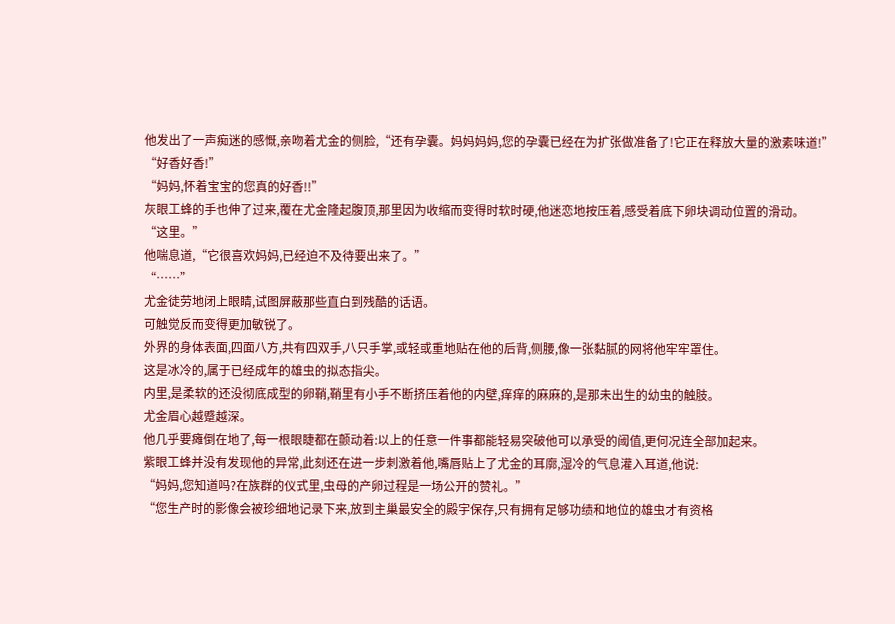他发出了一声痴迷的感慨,亲吻着尤金的侧脸,“还有孕囊。妈妈妈妈,您的孕囊已经在为扩张做准备了!它正在释放大量的激素味道!”
“好香好香!”
“妈妈,怀着宝宝的您真的好香!!”
灰眼工蜂的手也伸了过来,覆在尤金隆起腹顶,那里因为收缩而变得时软时硬,他迷恋地按压着,感受着底下卵块调动位置的滑动。
“这里。”
他喘息道,“它很喜欢妈妈,已经迫不及待要出来了。”
“……”
尤金徒劳地闭上眼睛,试图屏蔽那些直白到残酷的话语。
可触觉反而变得更加敏锐了。
外界的身体表面,四面八方,共有四双手,八只手掌,或轻或重地贴在他的后背,侧腰,像一张黏腻的网将他牢牢罩住。
这是冰冷的,属于已经成年的雄虫的拟态指尖。
内里,是柔软的还没彻底成型的卵鞘,鞘里有小手不断挤压着他的内壁,痒痒的麻麻的,是那未出生的幼虫的触肢。
尤金眉心越蹙越深。
他几乎要瘫倒在地了,每一根眼睫都在颤动着:以上的任意一件事都能轻易突破他可以承受的阈值,更何况连全部加起来。
紫眼工蜂并没有发现他的异常,此刻还在进一步刺激着他,嘴唇贴上了尤金的耳廓,湿冷的气息灌入耳道,他说:
“妈妈,您知道吗?在族群的仪式里,虫母的产卵过程是一场公开的赞礼。”
“您生产时的影像会被珍细地记录下来,放到主巢最安全的殿宇保存,只有拥有足够功绩和地位的雄虫才有资格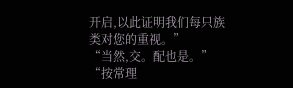开启,以此证明我们每只族类对您的重视。”
“当然,交。配也是。”
“按常理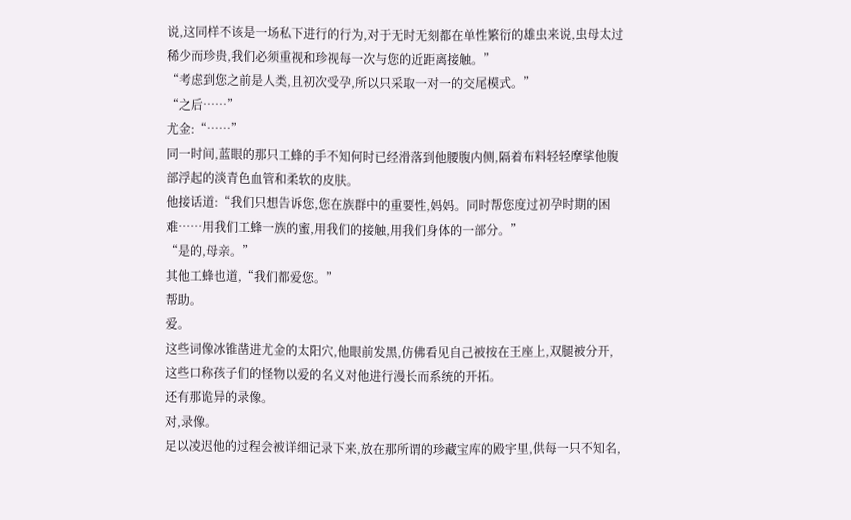说,这同样不该是一场私下进行的行为,对于无时无刻都在单性繁衍的雄虫来说,虫母太过稀少而珍贵,我们必须重视和珍视每一次与您的近距离接触。”
“考虑到您之前是人类,且初次受孕,所以只采取一对一的交尾模式。”
“之后……”
尤金:“……”
同一时间,蓝眼的那只工蜂的手不知何时已经滑落到他腰腹内侧,隔着布料轻轻摩挲他腹部浮起的淡青色血管和柔软的皮肤。
他接话道:“我们只想告诉您,您在族群中的重要性,妈妈。同时帮您度过初孕时期的困难……用我们工蜂一族的蜜,用我们的接触,用我们身体的一部分。”
“是的,母亲。”
其他工蜂也道,“我们都爱您。”
帮助。
爱。
这些词像冰锥凿进尤金的太阳穴,他眼前发黑,仿佛看见自己被按在王座上,双腿被分开,这些口称孩子们的怪物以爱的名义对他进行漫长而系统的开拓。
还有那诡异的录像。
对,录像。
足以凌迟他的过程会被详细记录下来,放在那所谓的珍藏宝库的殿宇里,供每一只不知名,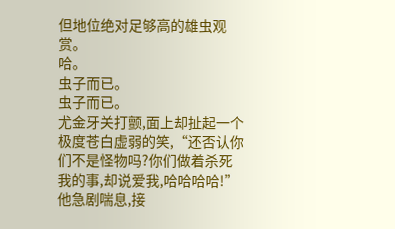但地位绝对足够高的雄虫观赏。
哈。
虫子而已。
虫子而已。
尤金牙关打颤,面上却扯起一个极度苍白虚弱的笑,“还否认你们不是怪物吗?你们做着杀死我的事,却说爱我,哈哈哈哈!”
他急剧喘息,接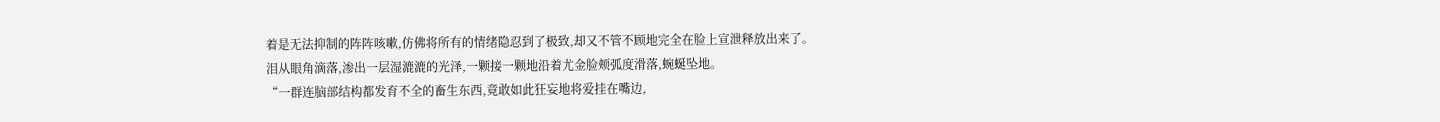着是无法抑制的阵阵咳嗽,仿佛将所有的情绪隐忍到了极致,却又不管不顾地完全在脸上宣泄释放出来了。
泪从眼角滴落,渗出一层湿漉漉的光泽,一颗接一颗地沿着尤金脸颊弧度滑落,蜿蜒坠地。
“一群连脑部结构都发育不全的畜生东西,竟敢如此狂妄地将爱挂在嘴边,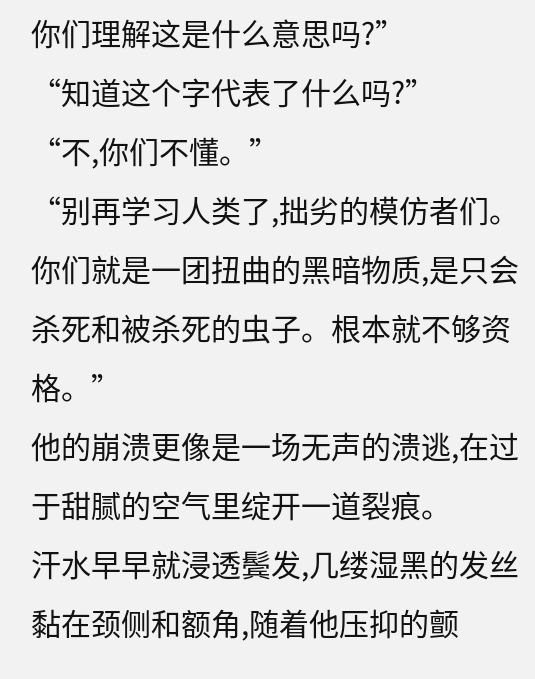你们理解这是什么意思吗?”
“知道这个字代表了什么吗?”
“不,你们不懂。”
“别再学习人类了,拙劣的模仿者们。你们就是一团扭曲的黑暗物质,是只会杀死和被杀死的虫子。根本就不够资格。”
他的崩溃更像是一场无声的溃逃,在过于甜腻的空气里绽开一道裂痕。
汗水早早就浸透鬓发,几缕湿黑的发丝黏在颈侧和额角,随着他压抑的颤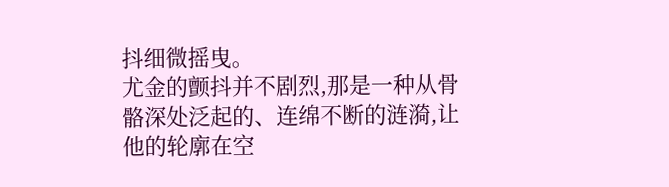抖细微摇曳。
尤金的颤抖并不剧烈,那是一种从骨骼深处泛起的、连绵不断的涟漪,让他的轮廓在空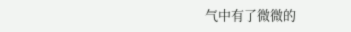气中有了微微的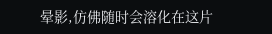晕影,仿佛随时会溶化在这片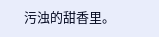污浊的甜香里。